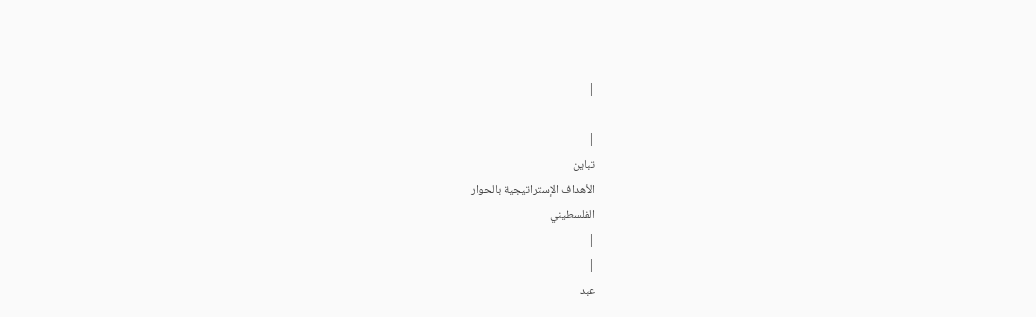|

|
تباين
الأهداف الإستراتيجية بالحوار
الفلسطيني
|
|
عبد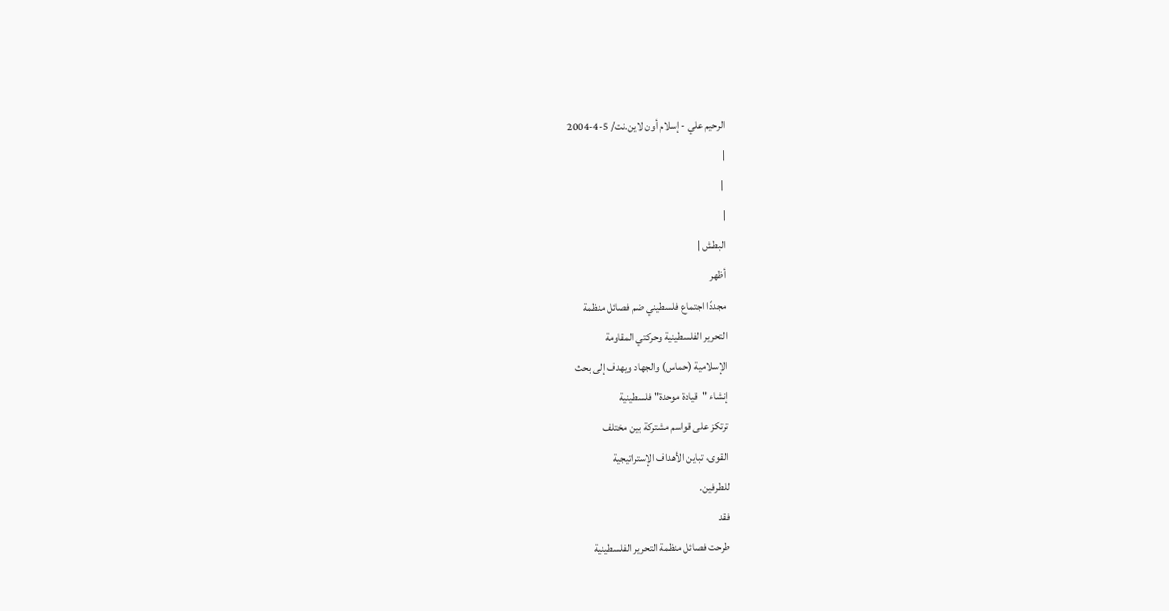الرحيم علي - إسلام أون لاين.نت/ 5-4-2004
|
 |
|
البطش |
أظهر
مجددًا اجتماع فلسطيني ضم فصائل منظمة
التحرير الفلسطينية وحركتي المقاومة
الإسلامية (حماس) والجهاد ويهدف إلى بحث
إنشاء "قيادة موحدة" فلسطينية
ترتكز على قواسم مشتركة بين مختلف
القوى، تباين الأهداف الإستراتيجية
للطرفين.
فقد
طرحت فصائل منظمة التحرير الفلسطينية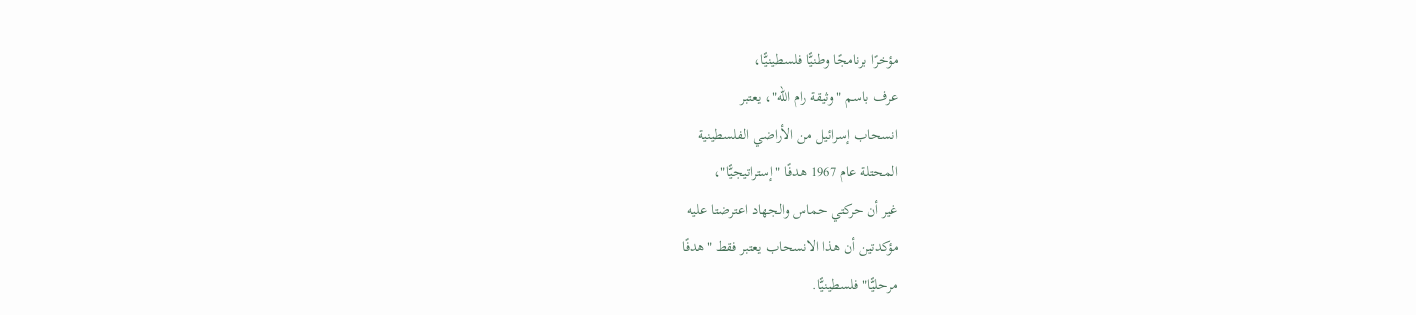مؤخرًا برنامجًا وطنيًّا فلسطينيًّا،
عرف باسم "وثيقة رام الله"، يعتبر
انسحاب إسرائيل من الأراضي الفلسطينية
المحتلة عام 1967 هدفًا "إستراتيجيًّا"،
غير أن حركتي حماس والجهاد اعترضتا عليه
مؤكدتين أن هذا الانسحاب يعتبر فقط "هدفًا
مرحليًّا" فلسطينيًّا.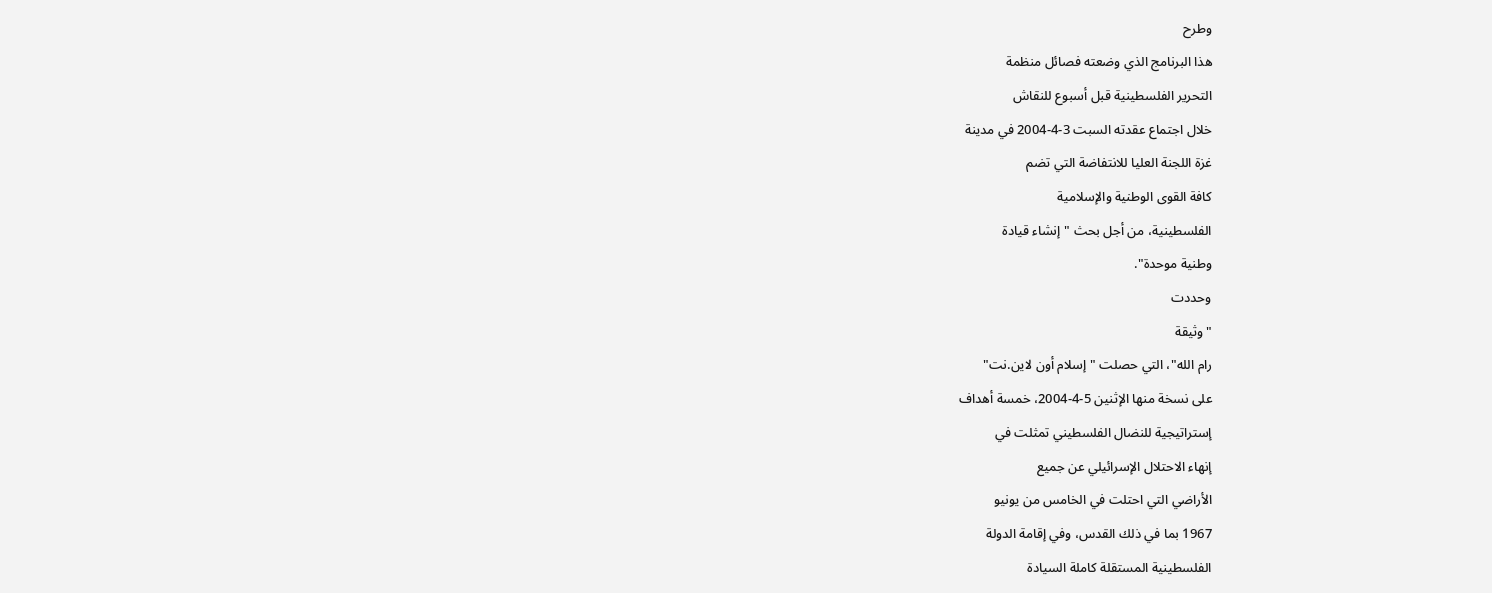وطرح
هذا البرنامج الذي وضعته فصائل منظمة
التحرير الفلسطينية قبل أسبوع للنقاش
خلال اجتماع عقدته السبت 3-4-2004 في مدينة
غزة اللجنة العليا للانتفاضة التي تضم
كافة القوى الوطنية والإسلامية
الفلسطينية، من أجل بحث "إنشاء قيادة
وطنية موحدة".
وحددت
"وثيقة
رام الله"، التي حصلت "إسلام أون لاين.نت"
على نسخة منها الإثنين 5-4-2004، خمسة أهداف
إستراتيجية للنضال الفلسطيني تمثلت في
إنهاء الاحتلال الإسرائيلي عن جميع
الأراضي التي احتلت في الخامس من يونيو
1967 بما في ذلك القدس، وفي إقامة الدولة
الفلسطينية المستقلة كاملة السيادة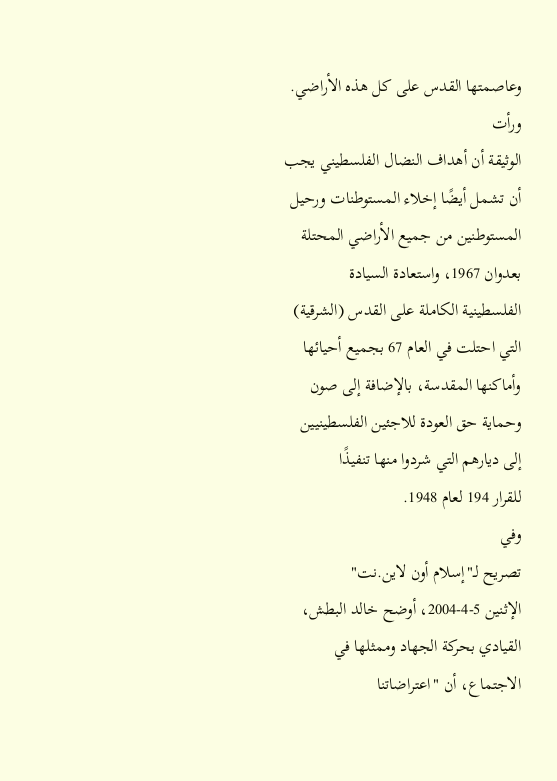وعاصمتها القدس على كل هذه الأراضي.
ورأت
الوثيقة أن أهداف النضال الفلسطيني يجب
أن تشمل أيضًا إخلاء المستوطنات ورحيل
المستوطنين من جميع الأراضي المحتلة
بعدوان 1967، واستعادة السيادة
الفلسطينية الكاملة على القدس (الشرقية)
التي احتلت في العام 67 بجميع أحيائها
وأماكنها المقدسة، بالإضافة إلى صون
وحماية حق العودة للاجئين الفلسطينيين
إلى ديارهم التي شردوا منها تنفيذًا
للقرار 194 لعام 1948.
وفي
تصريح لـ"إسلام أون لاين.نت"
الإثنين 5-4-2004، أوضح خالد البطش،
القيادي بحركة الجهاد وممثلها في
الاجتماع، أن "اعتراضاتنا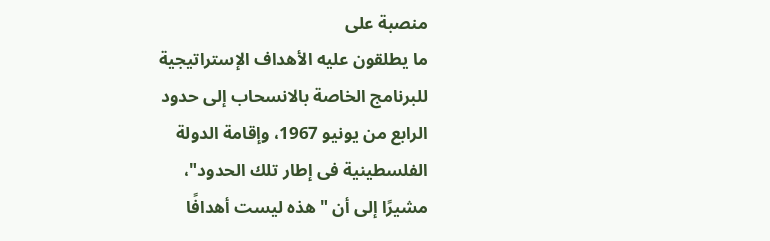منصبة على
ما يطلقون عليه الأهداف الإستراتيجية
للبرنامج الخاصة بالانسحاب إلى حدود
الرابع من يونيو 1967، وإقامة الدولة
الفلسطينية فى إطار تلك الحدود"،
مشيرًا إلى أن "هذه ليست أهدافًا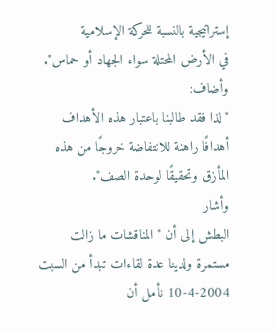إستراتيجية بالنسبة للحركة الإسلامية
في الأرض المحتلة سواء الجهاد أو حماس".
وأضاف:
"لذا فقد طالبنا باعتبار هذه الأهداف
أهدافًا راهنة للانتفاضة خروجًا من هذه
المأزق وتحقيقًا لوحدة الصف".
وأشار
البطش إلى أن "المناقشات ما زالت
مستمرة ولدينا عدة لقاءات تبدأ من السبت
10-4-2004 نأمل أن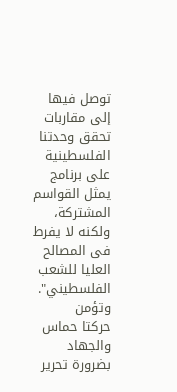توصل فيها إلى مقاربات
تحقق وحدتنا الفلسطينية على برنامج
يمثل القواسم المشتركة، ولكنه لا يفرط
فى المصالح العليا للشعب الفلسطيني".
وتؤمن
حركتا حماس والجهاد بضرورة تحرير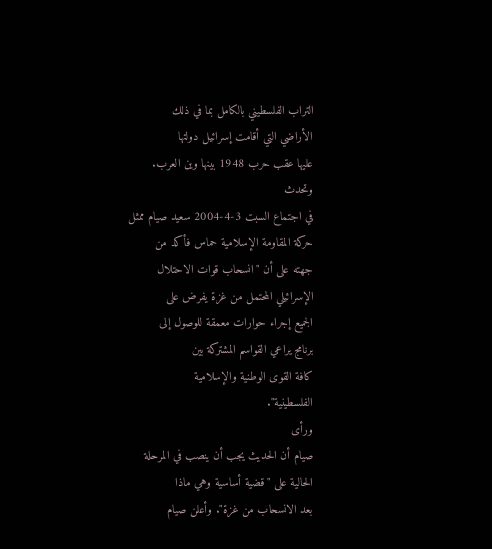التراب الفلسطيني بالكامل بما في ذلك
الأراضي التي أقامت إسرائيل دولتها
عليها عقب حرب 1948 بينها وين العرب.
وتحدث
في اجتماع السبت 3-4-2004 سعيد صيام ممثل
حركة المقاومة الإسلامية حماس فأكد من
جهته على أن "انسحاب قوات الاحتلال
الإسرائيلي المحتمل من غزة يفرض على
الجميع إجراء حوارات معمقة للوصول إلى
برنامج يراعي القواسم المشتركة بين
كافة القوى الوطنية والإسلامية
الفلسطينية".
ورأى
صيام أن الحديث يجب أن ينصب في المرحلة
الحالية على "قضية أساسية وهي ماذا
بعد الانسحاب من غزة". وأعلن صيام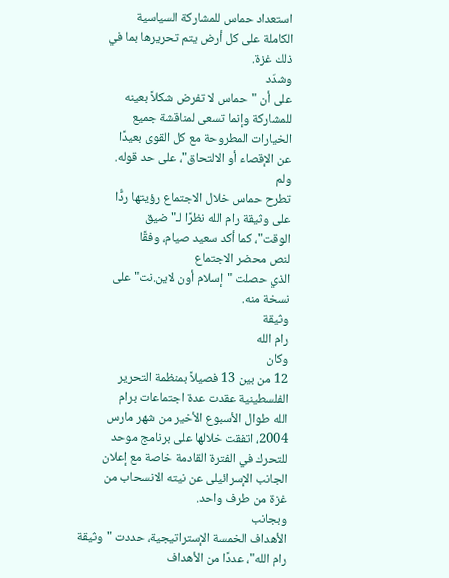استعداد حماس للمشاركة السياسية
الكاملة على كل أرض يتم تحريرها بما في
ذلك غزة.
وشدّد
على أن "حماس لا تفرض شكلاً بعينه
للمشاركة وإنما تسعى لمناقشة جميع
الخيارات المطروحة مع كل القوى بعيدًا
عن الإقصاء أو الالتحاق"، على حد قوله.
ولم
تطرح حماس خلال الاجتماع رؤيتها ردًّا
على وثيقة رام الله نظرًا لـ"ضيق
الوقت"، كما أكد سعيد صيام، وفقًا
لنص محضر الاجتماع
الذي حصلت "إسلام أون لاين.نت" على
نسخة منه.
وثيقة
رام الله
وكان
12 من بين 13 فصيلاً بمنظمة التحرير
الفلسطينية عقدت عدة اجتماعات برام
الله طوال الأسبوع الأخير من شهر مارس
2004، اتفقت خلالها على برنامج موحد
للتحرك في الفترة القادمة خاصة مع إعلان
الجانب الإسرائيلى عن نيته الانسحاب من
غزة من طرف واحد.
وبجانب
الأهداف الخمسة الإستراتيجية، حددت "وثيقة
رام الله"، عددًا من الأهداف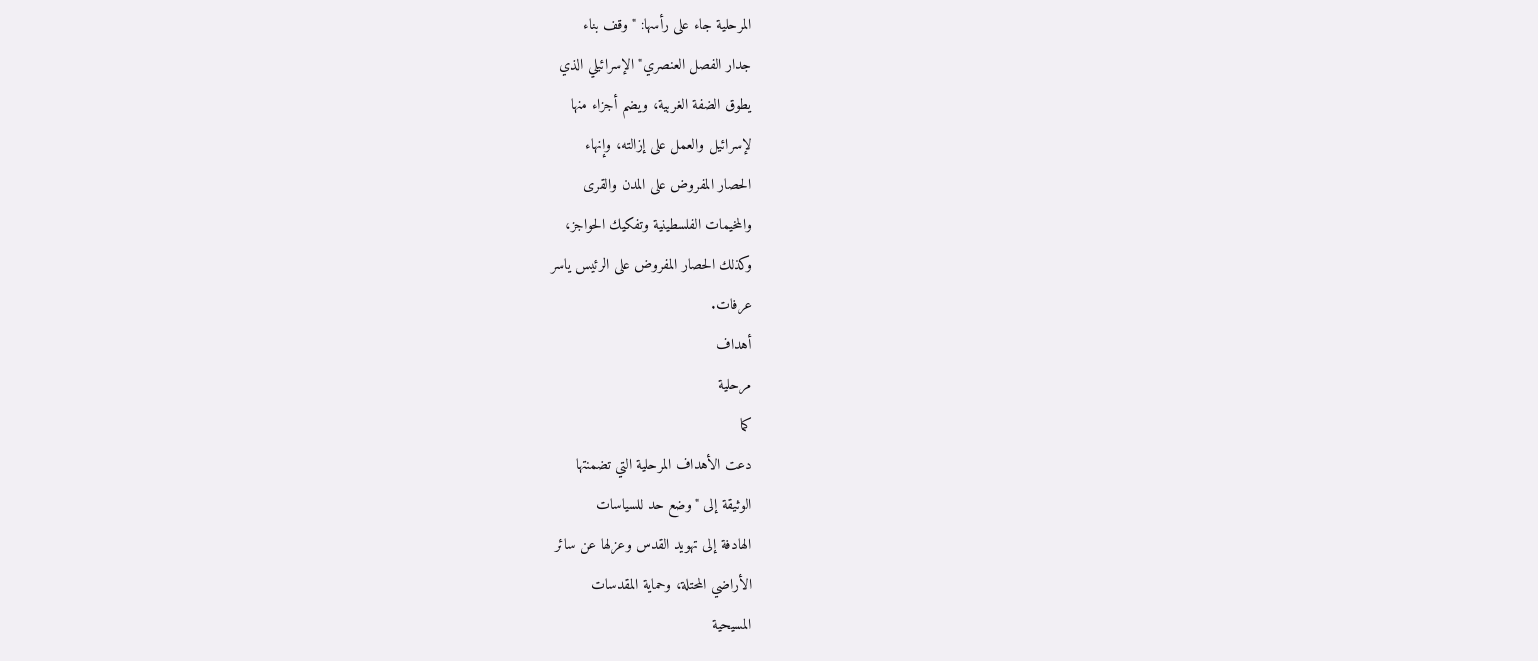المرحلية جاء على رأسها: "وقف بناء
جدار الفصل العنصري" الإسرائيلي الذي
يطوق الضفة الغربية، ويضم أجزاء منها
لإسرائيل والعمل على إزالته، وإنهاء
الحصار المفروض على المدن والقرى
والمخيمات الفلسطينية وتفكيك الحواجز،
وكذلك الحصار المفروض على الرئيس ياسر
عرفات.
أهداف
مرحلية
كما
دعت الأهداف المرحلية التي تضمنتها
الوثيقة إلى "وضع حد للسياسات
الهادفة إلى تهويد القدس وعزلها عن سائر
الأراضي المحتلة، وحماية المقدسات
المسيحية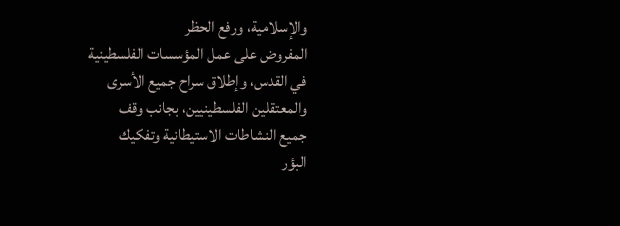والإسلامية، ورفع الحظر
المفروض على عمل المؤسسات الفلسطينية
في القدس، وإطلاق سراح جميع الأسرى
والمعتقلين الفلسطينيين، بجانب وقف
جميع النشاطات الاستيطانية وتفكيك
البؤر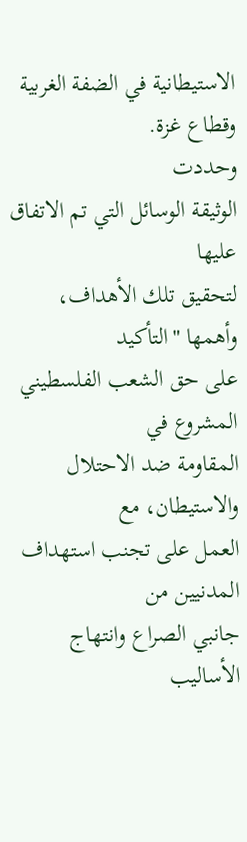الاستيطانية في الضفة الغربية
وقطاع غزة.
وحددت
الوثيقة الوسائل التي تم الاتفاق عليها
لتحقيق تلك الأهداف، وأهمها "التأكيد
على حق الشعب الفلسطيني المشروع في
المقاومة ضد الاحتلال والاستيطان، مع
العمل على تجنب استهداف المدنيين من
جانبي الصراع وانتهاج الأساليب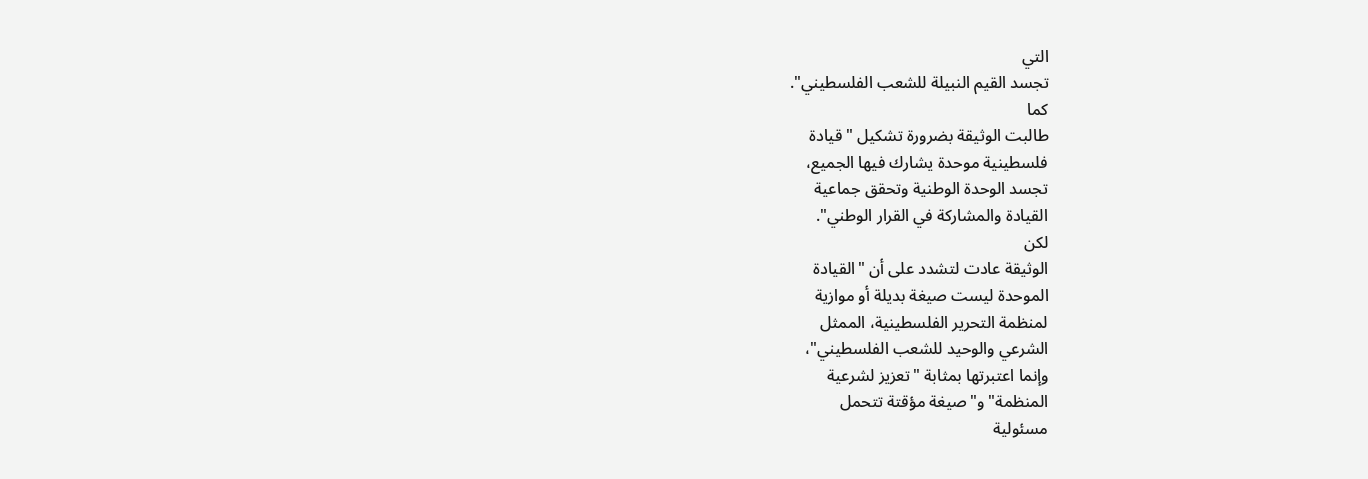التي
تجسد القيم النبيلة للشعب الفلسطيني".
كما
طالبت الوثيقة بضرورة تشكيل "قيادة
فلسطينية موحدة يشارك فيها الجميع،
تجسد الوحدة الوطنية وتحقق جماعية
القيادة والمشاركة في القرار الوطني".
لكن
الوثيقة عادت لتشدد على أن "القيادة
الموحدة ليست صيغة بديلة أو موازية
لمنظمة التحرير الفلسطينية، الممثل
الشرعي والوحيد للشعب الفلسطيني"،
وإنما اعتبرتها بمثابة "تعزيز لشرعية
المنظمة" و"صيغة مؤقتة تتحمل
مسئولية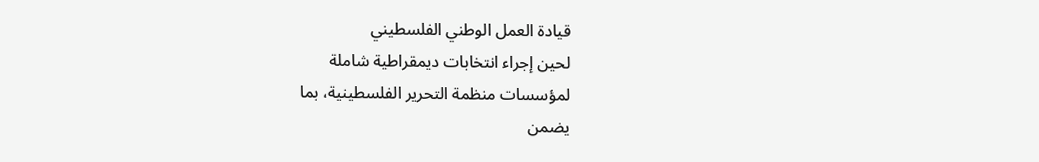قيادة العمل الوطني الفلسطيني
لحين إجراء انتخابات ديمقراطية شاملة
لمؤسسات منظمة التحرير الفلسطينية، بما
يضمن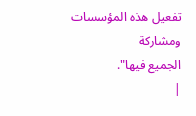تفعيل هذه المؤسسات ومشاركة
الجميع فيها".
|